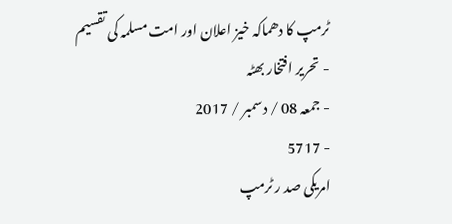ٹرمپ کا دھماکہ خیز اعلان اور امت مسلمہ کی تقسیم
- تحریر افتخار بھٹہ
- جمعہ 08 / دسمبر / 2017
- 5717
امریکی صد ر ٹرمپ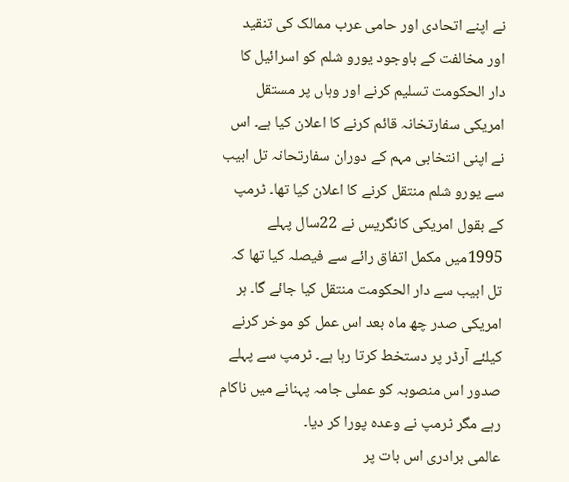نے اپنے اتحادی اور حامی عرب ممالک کی تنقید اور مخالفت کے باوجود یورو شلم کو اسرائیل کا دار الحکومت تسلیم کرنے اور وہاں پر مستقل امریکی سفارتخانہ قائم کرنے کا اعلان کیا ہے۔ اس نے اپنی انتخابی مہم کے دوران سفارتحانہ تل ابیب سے یورو شلم منتقل کرنے کا اعلان کیا تھا۔ ٹرمپ کے بقول امریکی کانگریس نے 22سال پہلے 1995میں مکمل اتفاق رائے سے فیصلہ کیا تھا کہ تل ابیب سے دار الحکومت منتقل کیا جائے گا۔ ہر امریکی صدر چھ ماہ بعد اس عمل کو موخر کرنے کیلئے آرڈر پر دستخط کرتا رہا ہے۔ ٹرمپ سے پہلے صدور اس منصوبہ کو عملی جامہ پہنانے میں ناکام رہے مگر ٹرمپ نے وعدہ پورا کر دیا۔
عالمی برادری اس بات پر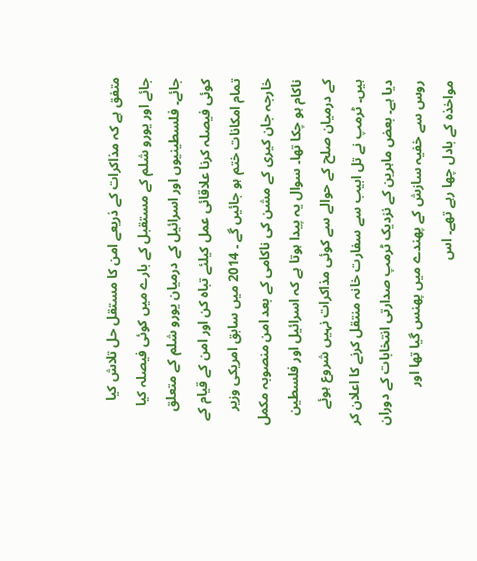متفق ہے کہ مذاکرات کے ذریعے امن کا مستقل حل تلاش کیا جائے اور یورو شلم کے مستقبل کے بارے میں کوئی فیصلہ کیا جائے۔ فلسطینیوں اور اسرائیل کے درمیان یورو شلم کے متعلق کوئی فیصلہ کرنا علاقائی عمل کیلئے تباہ کن اور امن کے قیام کے تمام امکانات ختم ہو جائیں گے ۔ 2014 میں سابق امریکی وزیر خارجہ جان کیری کے مشن کی ناکامی کے بعد امن منصوبہ مکمل ناکام ہو چکا تھا۔ سوال یہ پیدا ہوتا ہے کہ اسرائیل اور فلسطین کے درمیان صلح کے حوالے سے کوئی مذاکرات نہیں شروع ہوئے ہیں۔ ٹرمپ نے تل ابیب سے سفارت خانہ منتقل کرنے کا اعلان کر دیا ہے۔ بعض ماہرین کے نزدیک ٹرمپ صدارتی انتخابات کے دوران روس سے خفیہ سازش کے پھندے میں پھنس گیا تھا اور مواخذہ کے بادل چھا رہے تھے۔ اس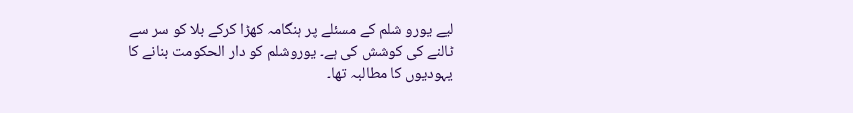لیے یورو شلم کے مسئلے پر ہنگامہ کھڑا کرکے بلا کو سر سے ٹالنے کی کوشش کی ہے۔ یوروشلم کو دار الحکومت بنانے کا یہودیوں کا مطالبہ تھا۔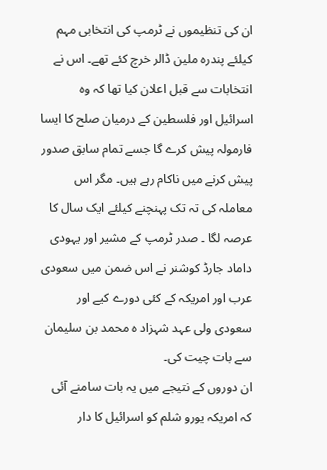ان کی تنظیموں نے ٹرمپ کی انتخابی مہم کیلئے پندرہ ملین ڈالر خرچ کئے تھے۔ اس نے انتخابات سے قبل اعلان کیا تھا کہ وہ اسرائیل اور فلسطین کے درمیان صلح کا ایسا فارمولہ پیش کرے گا جسے تمام سابق صدور پیش کرنے میں ناکام رہے ہیں۔ مگر اس معاملہ کی تہ تک پہنچنے کیلئے ایک سال کا عرصہ لگا ۔ صدر ٹرمپ کے مشیر اور یہودی داماد جارڈ کوشنر نے اس ضمن میں سعودی عرب اور امریکہ کے کئی دورے کیے اور سعودی ولی عہد شہزاد ہ محمد بن سلیمان سے بات چیت کی۔
ان دوروں کے نتیجے میں یہ بات سامنے آئی کہ امریکہ یورو شلم کو اسرائیل کا دار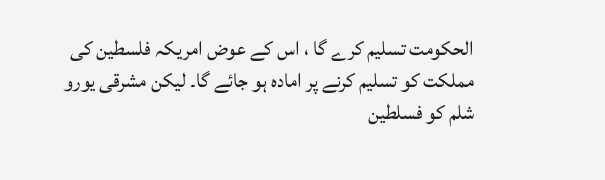الحکومت تسلیم کرے گا ، اس کے عوض امریکہ فلسطین کی مملکت کو تسلیم کرنے پر امادہ ہو جائے گا۔ لیکن مشرقی یورو شلم کو فسلطین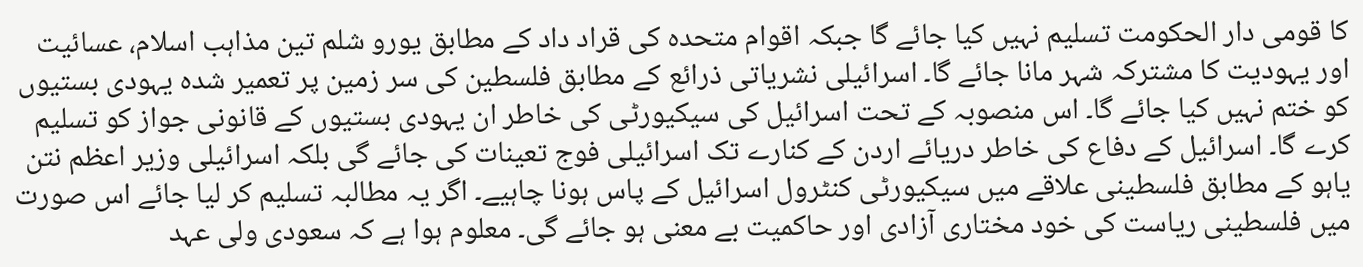کا قومی دار الحکومت تسلیم نہیں کیا جائے گا جبکہ اقوام متحدہ کی قراد داد کے مطابق یورو شلم تین مذاہب اسلام، عسائیت اور یہودیت کا مشترکہ شہر مانا جائے گا۔ اسرائیلی نشریاتی ذرائع کے مطابق فلسطین کی سر زمین پر تعمیر شدہ یہودی بستیوں کو ختم نہیں کیا جائے گا۔ اس منصوبہ کے تحت اسرائیل کی سیکیورٹی کی خاطر ان یہودی بستیوں کے قانونی جواز کو تسلیم کرے گا۔ اسرائیل کے دفاع کی خاطر دریائے اردن کے کنارے تک اسرائیلی فوج تعینات کی جائے گی بلکہ اسرائیلی وزیر اعظم نتن یاہو کے مطابق فلسطینی علاقے میں سیکیورٹی کنٹرول اسرائیل کے پاس ہونا چاہیے۔ اگر یہ مطالبہ تسلیم کر لیا جائے اس صورت میں فلسطینی ریاست کی خود مختاری آزادی اور حاکمیت بے معنی ہو جائے گی۔ معلوم ہوا ہے کہ سعودی ولی عہد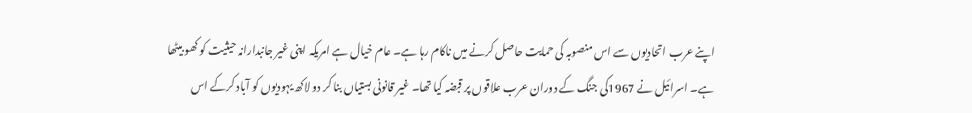اپنے عرب اتحادیوں سے اس منصوبہ کی حمایت حاصل کرنے میں ناکام رہا ہے۔ عام خیال ہے امریکہ اپنی غیر جانبدارانہ حیثیت کو کھو بیٹھا ہے۔ اسرائیل نے 1967کی جنگ کے دوران عرب علاقوں پر قبضہ کیا تھا۔ غیر قانونی بستیاں بنا کر دو لاکھ یہودیوں کو آباد کرکے اس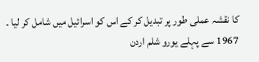کا نقشہ عملی طور پر تبدیل کر کے اس کو اسرائیل میں شامل کر لیا ۔
1967 سے پہلے یورو شلم اردن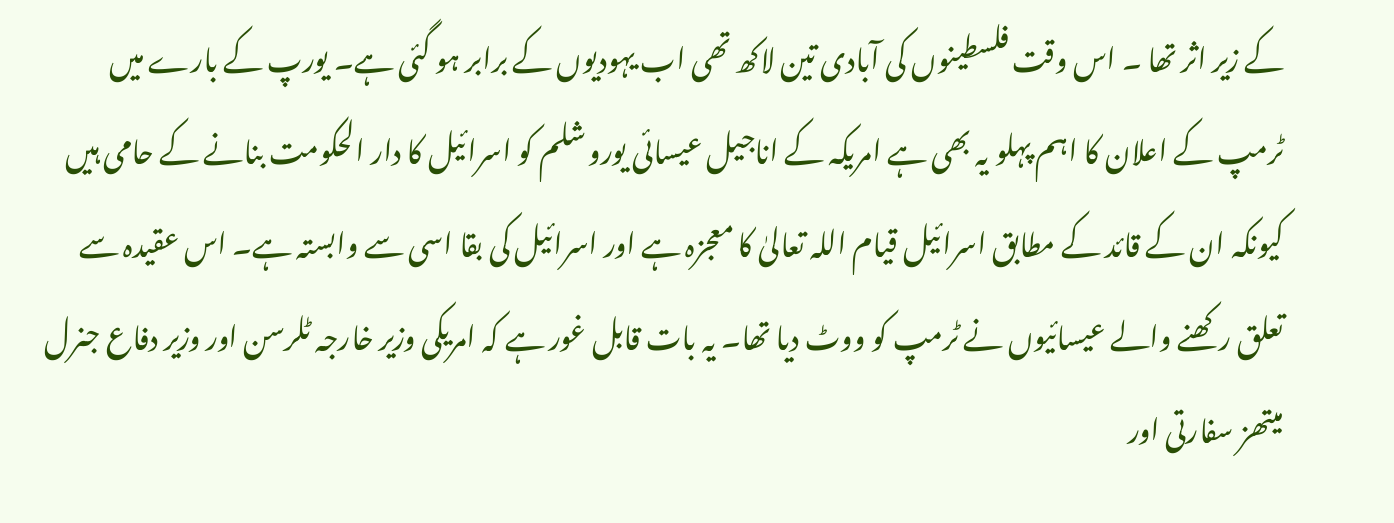کے زیر اثر تھا ۔ اس وقت فلسطینوں کی آبادی تین لاکھ تھی اب یہودیوں کے برابر ہو گئی ہے۔ یورپ کے بارے میں ٹرمپ کے اعلان کا اہم پہلو یہ بھی ہے امریکہ کے اناجیل عیسائی یورو شلم کو اسرائیل کا دار الحکومت بنانے کے حامی ہیں کیونکہ ان کے قائد کے مطابق اسرائیل قیام اللہ تعالیٰ کا معجزہ ہے اور اسرائیل کی بقا اسی سے وابستہ ہے۔ اس عقیدہ سے تعلق رکھنے والے عیسائیوں نے ٹرمپ کو ووٹ دیا تھا۔ یہ بات قابل غور ہے کہ امریکی وزیر خارجہ ٹلرسن اور وزیر دفاع جنرل میتھز سفارتی اور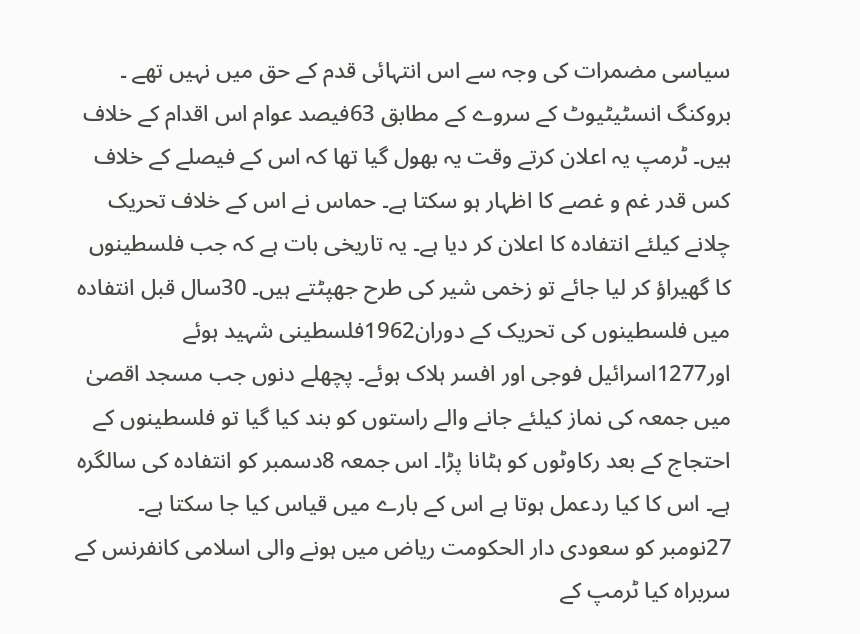سیاسی مضمرات کی وجہ سے اس انتہائی قدم کے حق میں نہیں تھے ۔ بروکنگ انسٹیٹیوٹ کے سروے کے مطابق 63فیصد عوام اس اقدام کے خلاف ہیں۔ ٹرمپ یہ اعلان کرتے وقت یہ بھول گیا تھا کہ اس کے فیصلے کے خلاف کس قدر غم و غصے کا اظہار ہو سکتا ہے۔ حماس نے اس کے خلاف تحریک چلانے کیلئے انتفادہ کا اعلان کر دیا ہے۔ یہ تاریخی بات ہے کہ جب فلسطینوں کا گھیراؤ کر لیا جائے تو زخمی شیر کی طرح جھپٹتے ہیں۔ 30سال قبل انتفادہ میں فلسطینوں کی تحریک کے دوران1962فلسطینی شہید ہوئے اور1277اسرائیل فوجی اور افسر ہلاک ہوئے۔ پچھلے دنوں جب مسجد اقصیٰ میں جمعہ کی نماز کیلئے جانے والے راستوں کو بند کیا گیا تو فلسطینوں کے احتجاج کے بعد رکاوٹوں کو ہٹانا پڑا۔ اس جمعہ 8دسمبر کو انتفادہ کی سالگرہ ہے۔ اس کا کیا ردعمل ہوتا ہے اس کے بارے میں قیاس کیا جا سکتا ہے۔
27نومبر کو سعودی دار الحکومت ریاض میں ہونے والی اسلامی کانفرنس کے سربراہ کیا ٹرمپ کے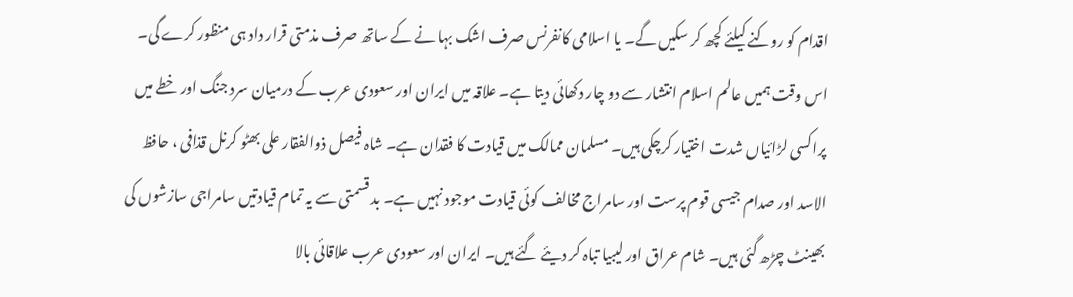اقدام کو روکنے کیلئے کچھ کر سکیں گے۔ یا اسلامی کانفرنس صرف اشک بہا نے کے ساتھ صرف مذمتی قرار داد ہی منظور کرے گی۔ اس وقت ہمیں عالم اسلام انتشار سے دو چار دکھائی دیتا ہے۔ علاقہ میں ایران اور سعودی عرب کے درمیان سرد جنگ اور خطے میں پراکسی لڑائیاں شدت اختیار کرچکی ہیں۔ مسلمان ممالک میں قیادت کا فقدان ہے۔ شاہ فیصل ذوالفقار علی بھٹو کرنل قذافی ، حافظ الاسد اور صدام جیسی قوم پرست اور سامراج مخالف کوئی قیادت موجود نہیں ہے۔ بد قسمتی سے یہ تمام قیادتیں سامراجی سازشوں کی بھینٹ چڑھ گئی ہیں۔ شام عراق اور لیبیا تباہ کر دیئے گئے ہیں۔ ایران اور سعودی عرب علاقائی بالا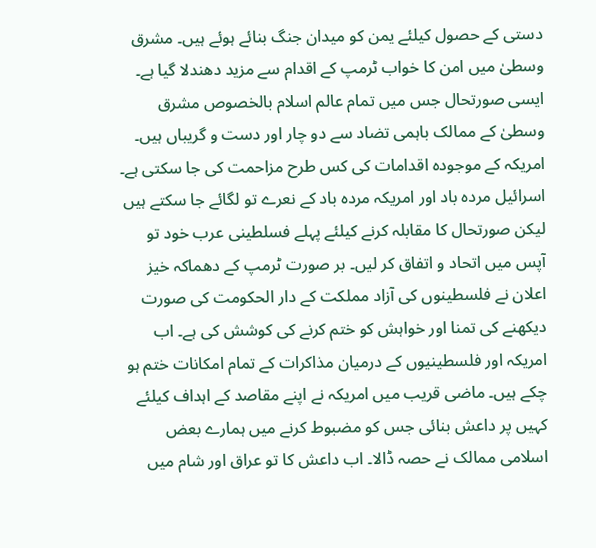دستی کے حصول کیلئے یمن کو میدان جنگ بنائے ہوئے ہیں۔ مشرق وسطیٰ میں امن کا خواب ٹرمپ کے اقدام سے مزید دھندلا گیا ہے۔ ایسی صورتحال جس میں تمام عالم اسلام بالخصوص مشرق وسطیٰ کے ممالک باہمی تضاد سے دو چار اور دست و گریباں ہیں۔
امریکہ کے موجودہ اقدامات کی کس طرح مزاحمت کی جا سکتی ہے۔ اسرائیل مردہ باد اور امریکہ مردہ باد کے نعرے تو لگائے جا سکتے ہیں لیکن صورتحال کا مقابلہ کرنے کیلئے پہلے فسلطینی عرب خود تو آپس میں اتحاد و اتفاق کر لیں۔ بر صورت ٹرمپ کے دھماکہ خیز اعلان نے فلسطینوں کی آزاد مملکت کے دار الحکومت کی صورت دیکھنے کی تمنا اور خواہش کو ختم کرنے کی کوشش کی ہے۔ اب امریکہ اور فلسطینیوں کے درمیان مذاکرات کے تمام امکانات ختم ہو چکے ہیں۔ ماضی قریب میں امریکہ نے اپنے مقاصد کے اہداف کیلئے کہیں پر داعش بنائی جس کو مضبوط کرنے میں ہمارے بعض اسلامی ممالک نے حصہ ڈالا۔ اب داعش کا تو عراق اور شام میں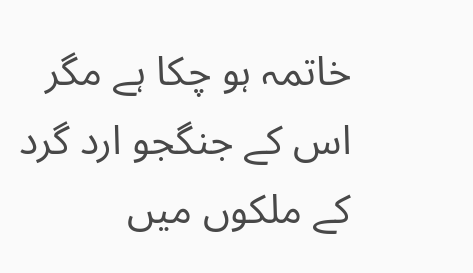خاتمہ ہو چکا ہے مگر اس کے جنگجو ارد گرد کے ملکوں میں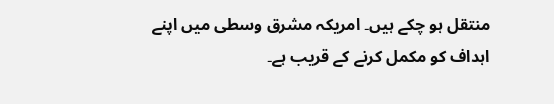منتقل ہو چکے ہیں۔ امریکہ مشرق وسطی میں اپنے اہداف کو مکمل کرنے کے قریب ہے۔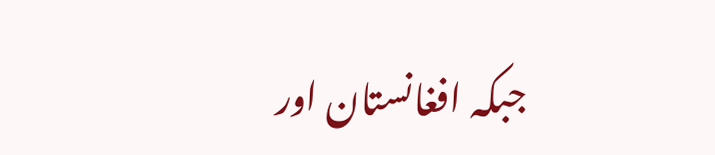جبکہ افغانستان اور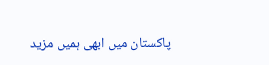پاکستان میں ابھی ہمیں مزید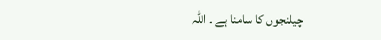چیلنجوں کا سامنا ہے ۔ اللہ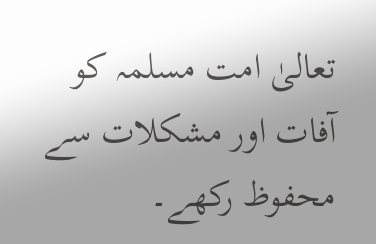تعالیٰ امت مسلمہ کو آفات اور مشکلات سے محفوظ رکھے۔